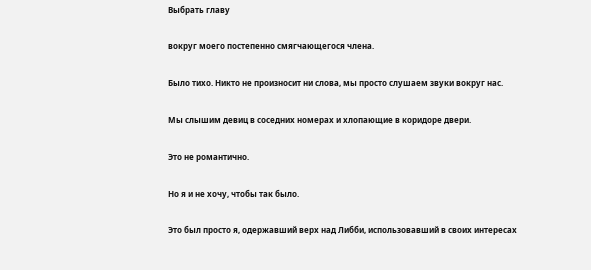Выбрать главу

вокруг моего постепенно смягчающегося члена.

Было тихо. Никто не произносит ни слова, мы просто слушаем звуки вокруг нас.

Мы слышим девиц в соседних номерах и хлопающие в коридоре двери.

Это не романтично.

Но я и не хочу, чтобы так было.

Это был просто я, одержавший верх над Либби, использовавший в своих интересах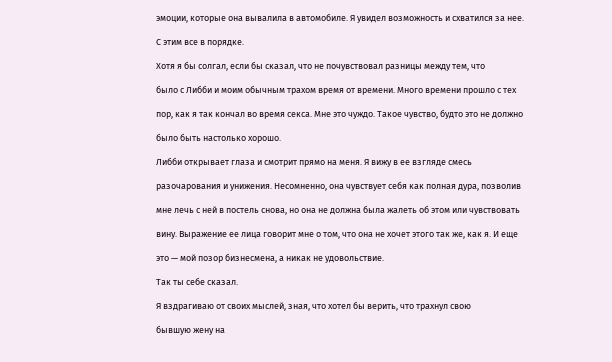эмоции, которые она вывалила в автомобиле. Я увидел возможность и схватился за нее.

С этим все в порядке.

Хотя я бы солгал, если бы сказал, что не почувствовал разницы между тем, что

было с Либби и моим обычным трахом время от времени. Много времени прошло с тех

пор, как я так кончал во время секса. Мне это чуждо. Такое чувство, будто это не должно

было быть настолько хорошо.

Либби открывает глаза и смотрит прямо на меня. Я вижу в ее взгляде смесь

разочарования и унижения. Несомненно, она чувствует себя как полная дура, позволив

мне лечь с ней в постель снова, но она не должна была жалеть об этом или чувствовать

вину. Выражение ее лица говорит мне о том, что она не хочет этого так же, как я. И еще

это — мой позор бизнесмена, а никак не удовольствие.

Так ты себе сказал.

Я вздрагиваю от своих мыслей, зная, что хотел бы верить, что трахнул свою

бывшую жену на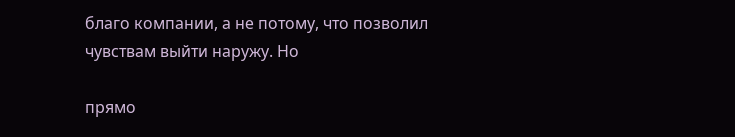благо компании, а не потому, что позволил чувствам выйти наружу. Но

прямо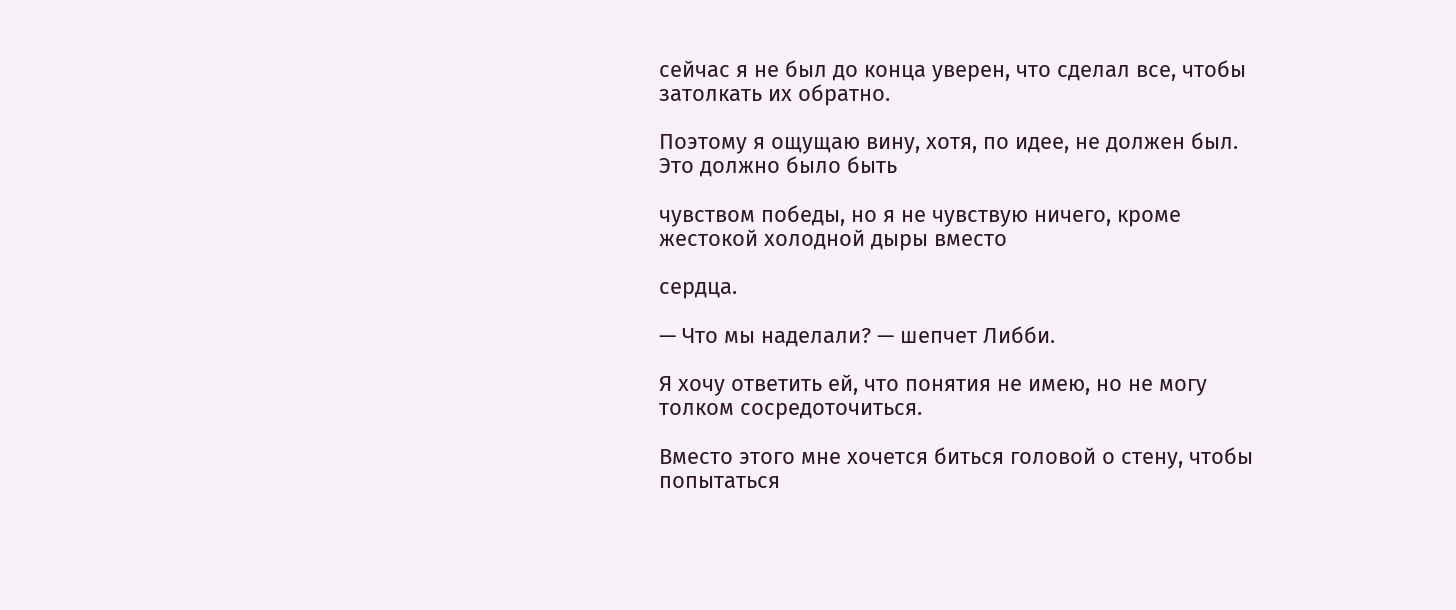сейчас я не был до конца уверен, что сделал все, чтобы затолкать их обратно.

Поэтому я ощущаю вину, хотя, по идее, не должен был. Это должно было быть

чувством победы, но я не чувствую ничего, кроме жестокой холодной дыры вместо

сердца.

— Что мы наделали? — шепчет Либби.

Я хочу ответить ей, что понятия не имею, но не могу толком сосредоточиться.

Вместо этого мне хочется биться головой о стену, чтобы попытаться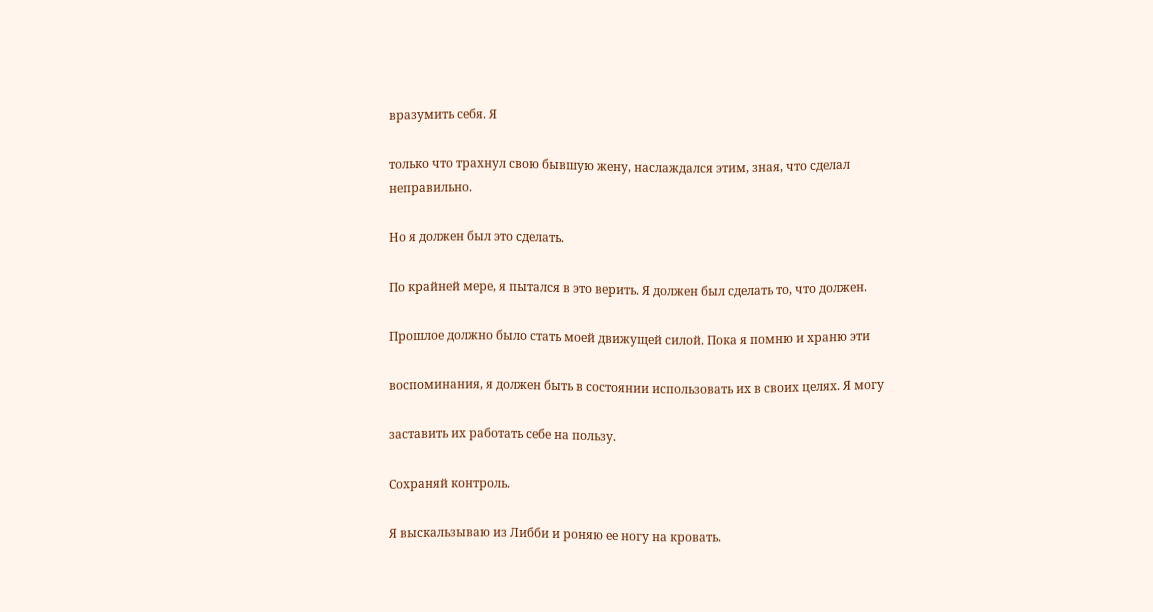вразумить себя. Я

только что трахнул свою бывшую жену, наслаждался этим, зная, что сделал неправильно.

Но я должен был это сделать.

По крайней мере, я пытался в это верить. Я должен был сделать то, что должен.

Прошлое должно было стать моей движущей силой. Пока я помню и храню эти

воспоминания, я должен быть в состоянии использовать их в своих целях. Я могу

заставить их работать себе на пользу.

Сохраняй контроль.

Я выскальзываю из Либби и роняю ее ногу на кровать.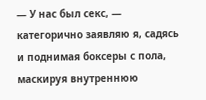— У нас был секс, — категорично заявляю я, садясь и поднимая боксеры с пола, маскируя внутреннюю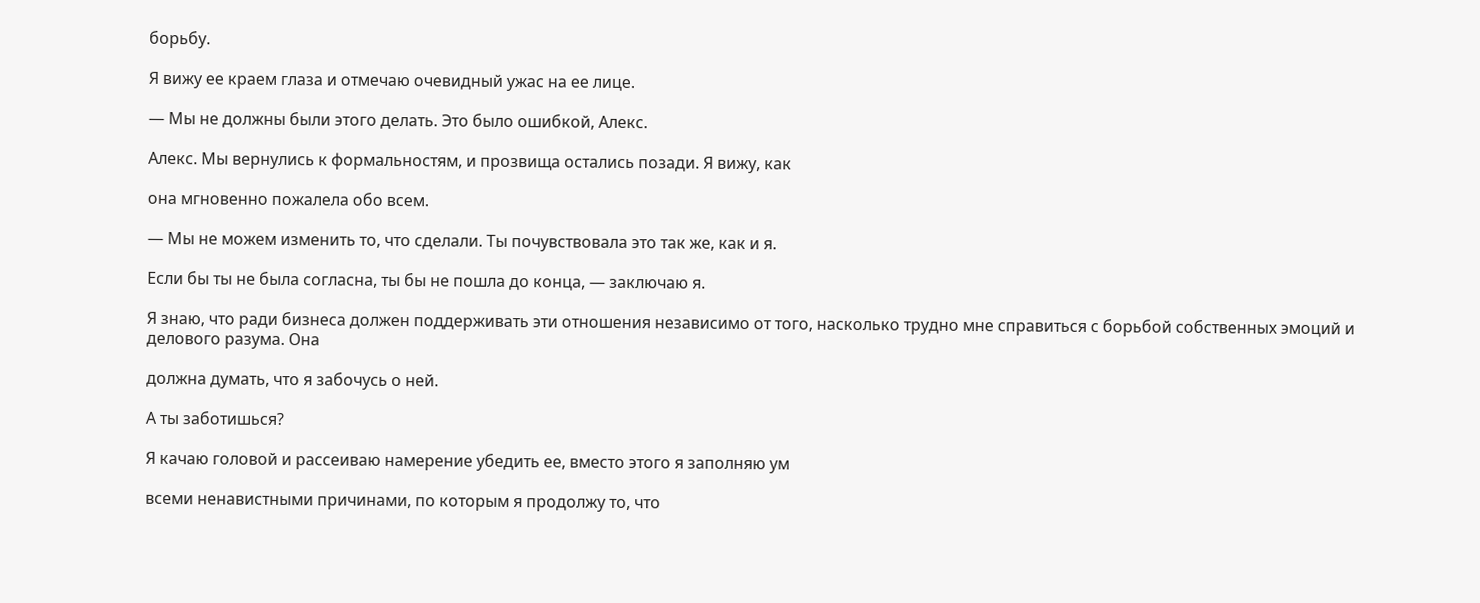борьбу.

Я вижу ее краем глаза и отмечаю очевидный ужас на ее лице.

— Мы не должны были этого делать. Это было ошибкой, Алекс.

Алекс. Мы вернулись к формальностям, и прозвища остались позади. Я вижу, как

она мгновенно пожалела обо всем.

— Мы не можем изменить то, что сделали. Ты почувствовала это так же, как и я.

Если бы ты не была согласна, ты бы не пошла до конца, — заключаю я.

Я знаю, что ради бизнеса должен поддерживать эти отношения независимо от того, насколько трудно мне справиться с борьбой собственных эмоций и делового разума. Она

должна думать, что я забочусь о ней.

А ты заботишься?

Я качаю головой и рассеиваю намерение убедить ее, вместо этого я заполняю ум

всеми ненавистными причинами, по которым я продолжу то, что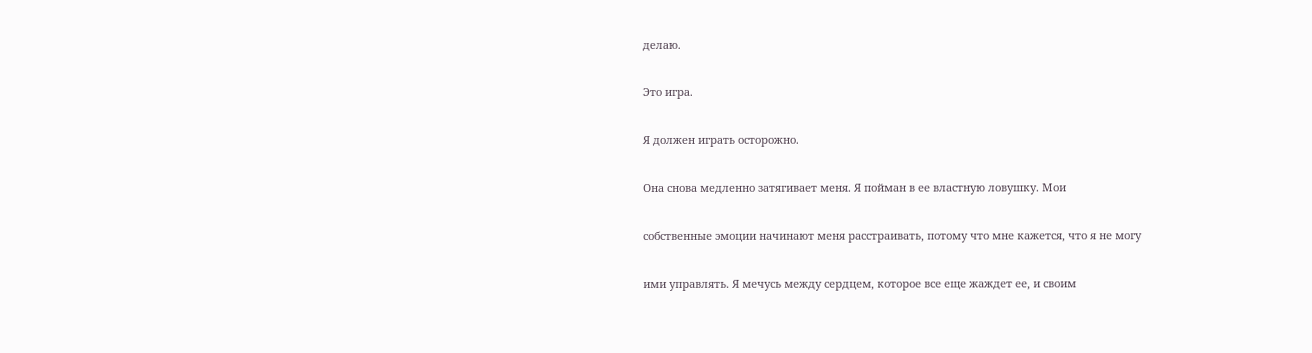делаю.

Это игра.

Я должен играть осторожно.

Она снова медленно затягивает меня. Я пойман в ее властную ловушку. Мои

собственные эмоции начинают меня расстраивать, потому что мне кажется, что я не могу

ими управлять. Я мечусь между сердцем, которое все еще жаждет ее, и своим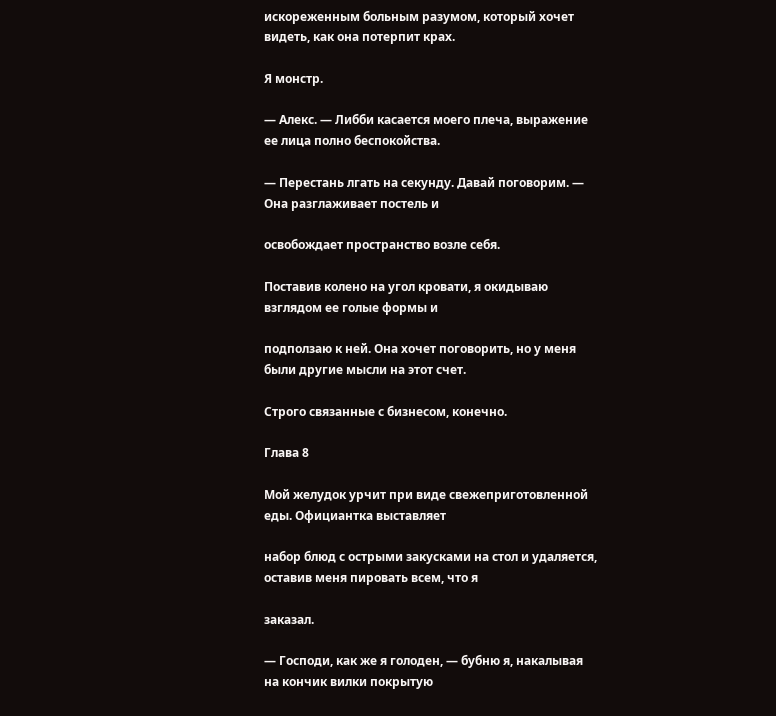искореженным больным разумом, который хочет видеть, как она потерпит крах.

Я монстр.

— Алекс. — Либби касается моего плеча, выражение ее лица полно беспокойства.

— Перестань лгать на секунду. Давай поговорим. — Она разглаживает постель и

освобождает пространство возле себя.

Поставив колено на угол кровати, я окидываю взглядом ее голые формы и

подползаю к ней. Она хочет поговорить, но у меня были другие мысли на этот счет.

Строго связанные с бизнесом, конечно.

Глава 8

Мой желудок урчит при виде свежеприготовленной еды. Официантка выставляет

набор блюд с острыми закусками на стол и удаляется, оставив меня пировать всем, что я

заказал.

— Господи, как же я голоден, — бубню я, накалывая на кончик вилки покрытую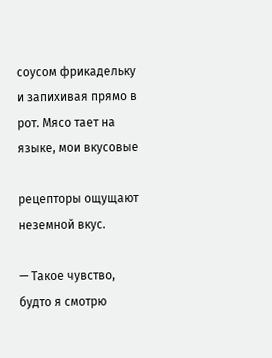соусом фрикадельку и запихивая прямо в рот. Мясо тает на языке, мои вкусовые

рецепторы ощущают неземной вкус.

— Такое чувство, будто я смотрю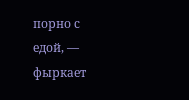порно с едой, — фыркает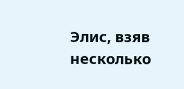Элис, взяв несколько